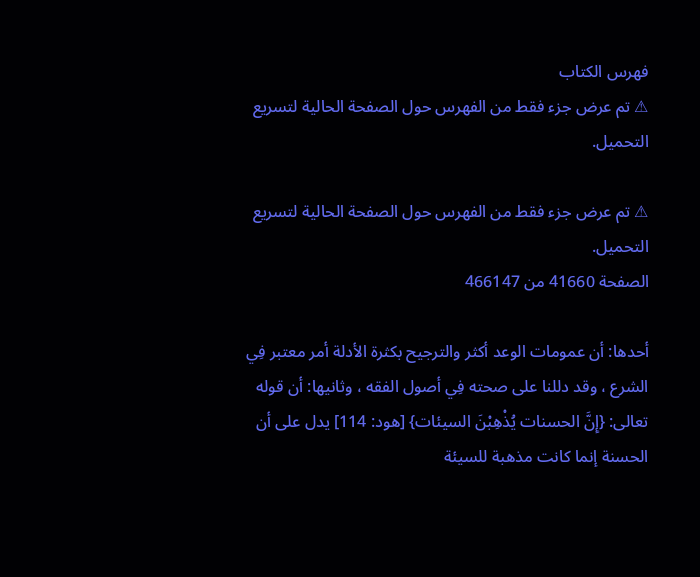فهرس الكتاب
⚠ تم عرض جزء فقط من الفهرس حول الصفحة الحالية لتسريع التحميل.

⚠ تم عرض جزء فقط من الفهرس حول الصفحة الحالية لتسريع التحميل.
الصفحة 41660 من 466147

أحدها: أن عمومات الوعد أكثر والترجيح بكثرة الأدلة أمر معتبر فِي الشرع ، وقد دللنا على صحته فِي أصول الفقه ، وثانيها: أن قوله تعالى: {إِنَّ الحسنات يُذْهِبْنَ السيئات} [هود: 114] يدل على أن الحسنة إنما كانت مذهبة للسيئة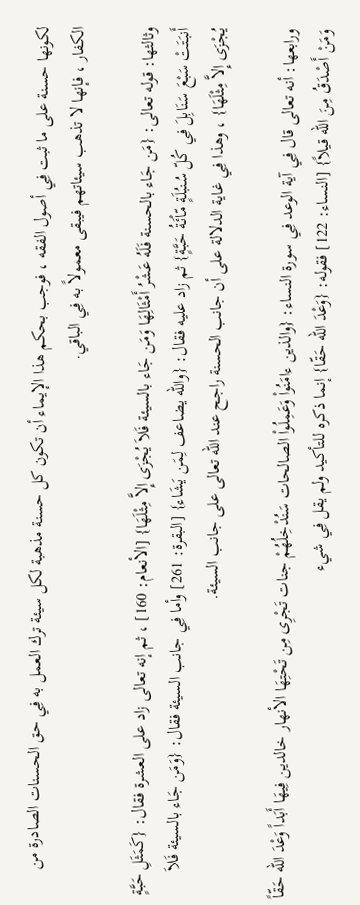لكونها حسنة على ما ثبت فِي أصول الفقه ، فوجب بحكم هذا الإيماء أن تكون كل حسنة مذهبة لكل سيئة ترك العمل به فِي حق الحسنات الصادرة من الكفار ، فإنها لا تذهب سيئاتهم فيبقى معمولاً به فِي الباقي.

وثالثها: قوله تعالى: {مَن جَاء بالحسنة فَلَهُ عَشْرُ أَمْثَالِهَا وَمَن جَاء بالسيئة فَلاَ يُجْزَى إِلاَّ مِثْلَهَا} [الأنعام: 160] ، ثم إنه تعالى زاد على العشرة فقال: {كَمَثَلِ حَبَّةٍ أَنبَتَتْ سَبْعَ سَنَابِلَ فِي كُلّ سُنبُلَةٍ مّاْئَةُ حَبَّةٍ} ثم زاد عليه فقال: {والله يضاعف لِمَن يَشَاء} [البقرة: 261] وأما فِي جانب السيئة فقال: {وَمَن جَاء بالسيئة فَلاَ يُجْزَى إِلاَّ مِثْلَهَا} ، وهذا فِي غاية الدلالة على أن جانب الحسنة راجح عند الله تعالى على جانب السيئة.

ورابعها: أنه تعالى قال فِي آية الوعد فِي سورة النساء: {والذين ءامَنُواْ وَعَمِلُواْ الصالحات سَنُدْخِلُهُمْ جنات تَجْرِى مِن تَحْتِهَا الأنهار خالدين فِيهَا أَبَداً وَعْدَ الله حَقّاً وَمَنْ أَصْدَقُ مِنَ الله قيلاً} [النساء: 122] فقوله: {وَعْدَ الله حَقّا} إنما ذكره للتأكيد ولم يقل فِي شيء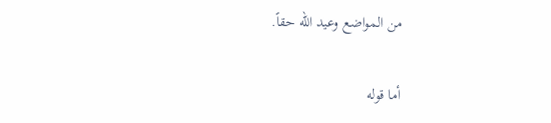من المواضع وعيد الله حقاً.

أما قوله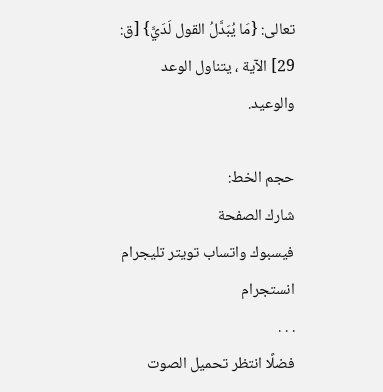تعالى: {مَا يُبَدَّلُ القول لَدَيَّ} [ق: 29] الآية ، يتناول الوعد والوعيد.

حجم الخط:
شارك الصفحة
فيسبوك واتساب تويتر تليجرام انستجرام
. . .
فضلًا انتظر تحميل الصوت